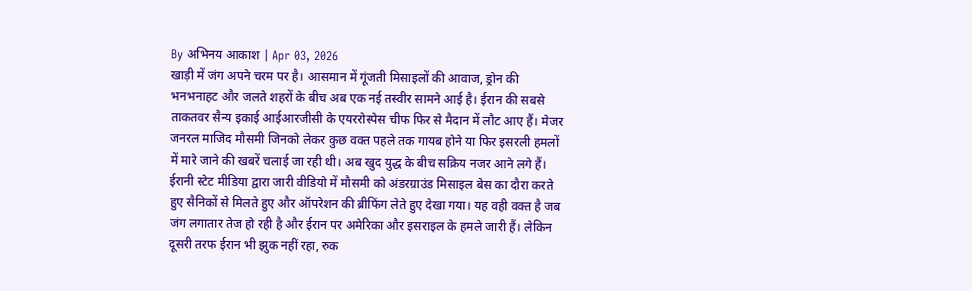By अभिनय आकाश | Apr 03, 2026
खाड़ी में जंग अपने चरम पर है। आसमान में गूंजती मिसाइलों की आवाज, ड्रोन की भनभनाहट और जलते शहरों के बीच अब एक नई तस्वीर सामने आई है। ईरान की सबसे ताकतवर सैन्य इकाई आईआरजीसी के एयररोस्पेस चीफ फिर से मैदान में लौट आए हैं। मेजर जनरल माजिद मौसमी जिनको लेकर कुछ वक्त पहले तक गायब होने या फिर इसरली हमलों में मारे जाने की खबरें चलाई जा रही थी। अब खुद युद्ध के बीच सक्रिय नजर आने लगे हैं। ईरानी स्टेट मीडिया द्वारा जारी वीडियो में मौसमी को अंडरग्राउंड मिसाइल बेस का दौरा करते हुए सैनिकों से मिलते हुए और ऑपरेशन की ब्रीफिंग लेते हुए देखा गया। यह वही वक्त है जब जंग लगातार तेज हो रही है और ईरान पर अमेरिका और इसराइल के हमले जारी हैं। लेकिन दूसरी तरफ ईरान भी झुक नहीं रहा, रुक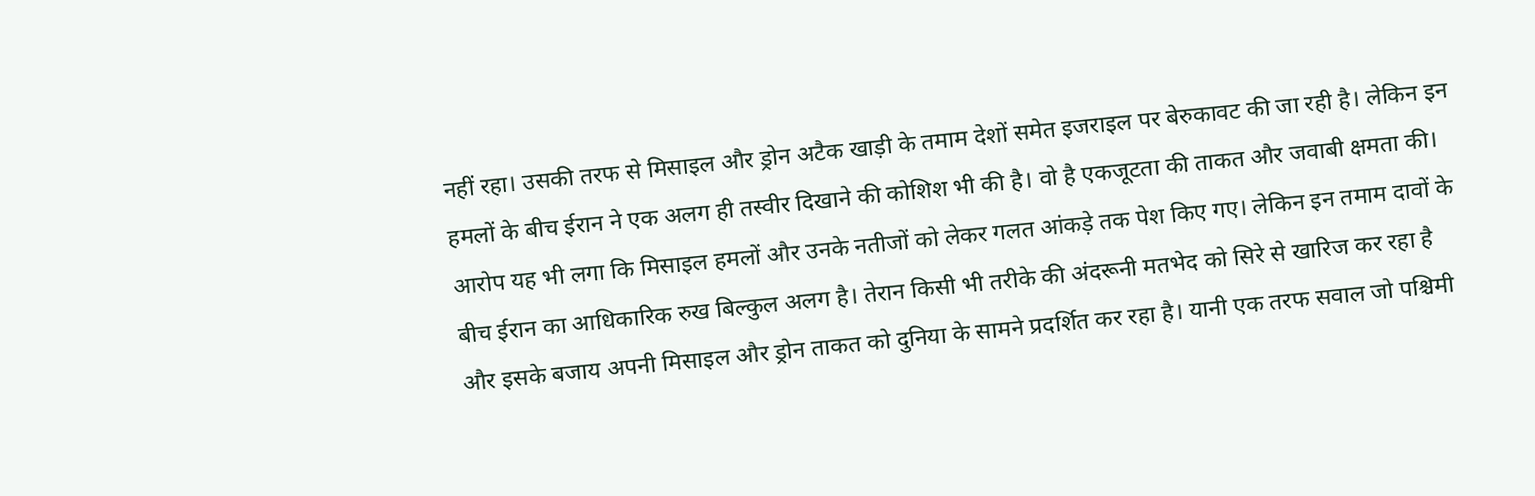नहीं रहा। उसकी तरफ से मिसाइल और ड्रोन अटैक खाड़ी के तमाम देशों समेत इजराइल पर बेरुकावट की जा रही है। लेकिन इन हमलों के बीच ईरान ने एक अलग ही तस्वीर दिखाने की कोशिश भी की है। वो है एकजूटता की ताकत और जवाबी क्षमता की।
आरोप यह भी लगा कि मिसाइल हमलों और उनके नतीजों को लेकर गलत आंकड़े तक पेश किए गए। लेकिन इन तमाम दावों के बीच ईरान का आधिकारिक रुख बिल्कुल अलग है। तेरान किसी भी तरीके की अंदरूनी मतभेद को सिरे से खारिज कर रहा है और इसके बजाय अपनी मिसाइल और ड्रोन ताकत को दुनिया के सामने प्रदर्शित कर रहा है। यानी एक तरफ सवाल जो पश्चिमी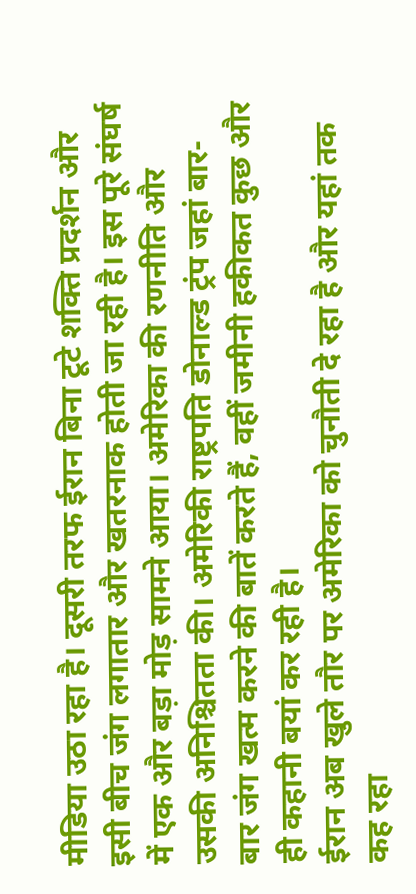मीडिया उठा रहा है। दूसरी तरफ ईरान बिना टूटे शक्ति प्रदर्शन और इसी बीच जंग लगातार और खतरनाक होती जा रही है। इस पूरे संघर्ष में एक और बड़ा मोड़ सामने आया। अमेरिका की रणनीति और उसकी अनिश्चितता की। अमेरिकी राष्ट्रपति डोनाल्ड ट्रंप जहां बार-बार जंग खत्म करने की बातें करते हैं, वहीं जमीनी हकीकत कुछ और ही कहानी बयां कर रही है।
ईरान अब खुले तौर पर अमेरिका को चुनौती दे रहा है और यहां तक कह रहा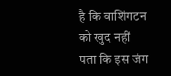है कि वाशिंगटन को खुद नहीं पता कि इस जंग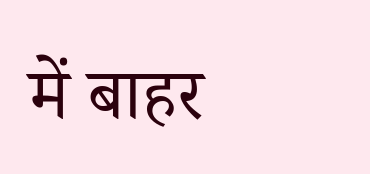में बाहर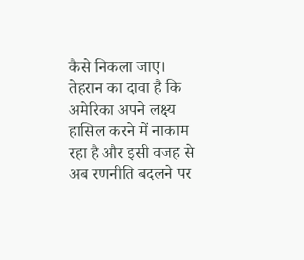कैसे निकला जाए। तेहरान का दावा है कि अमेरिका अपने लक्ष्य हासिल करने में नाकाम रहा है और इसी वजह से अब रणनीति बदलने पर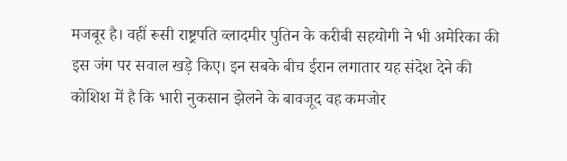मजबूर है। वहीं रूसी राष्ट्रपति व्लादमीर पुतिन के करीबी सहयोगी ने भी अमेरिका की इस जंग पर सवाल खड़े किए। इन सबके बीच ईरान लगातार यह संदेश देने की कोशिश में है कि भारी नुकसान झेलने के बावजूद वह कमजोर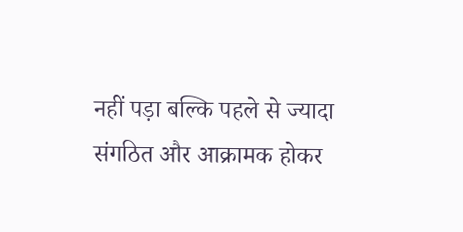नहीं पड़ा बल्कि पहले से ज्यादा संगठित और आक्रामक होकर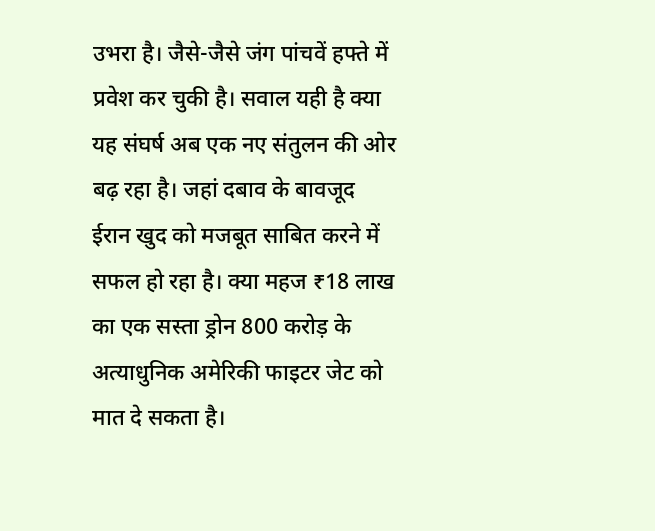उभरा है। जैसे-जैसे जंग पांचवें हफ्ते में प्रवेश कर चुकी है। सवाल यही है क्या यह संघर्ष अब एक नए संतुलन की ओर बढ़ रहा है। जहां दबाव के बावजूद ईरान खुद को मजबूत साबित करने में सफल हो रहा है। क्या महज ₹18 लाख का एक सस्ता ड्रोन 800 करोड़ के अत्याधुनिक अमेरिकी फाइटर जेट को मात दे सकता है।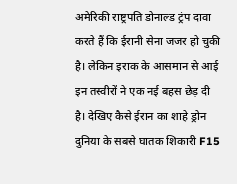अमेरिकी राष्ट्रपति डोनाल्ड ट्रंप दावा करते हैं कि ईरानी सेना जजर हो चुकी है। लेकिन इराक के आसमान से आई इन तस्वीरों ने एक नई बहस छेड़ दी है। देखिए कैसे ईरान का शाहे ड्रोन दुनिया के सबसे घातक शिकारी F15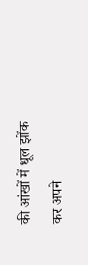की आंखों में धूल झोंक कर अपने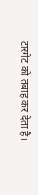टारगेट को तबाह कर देता है।